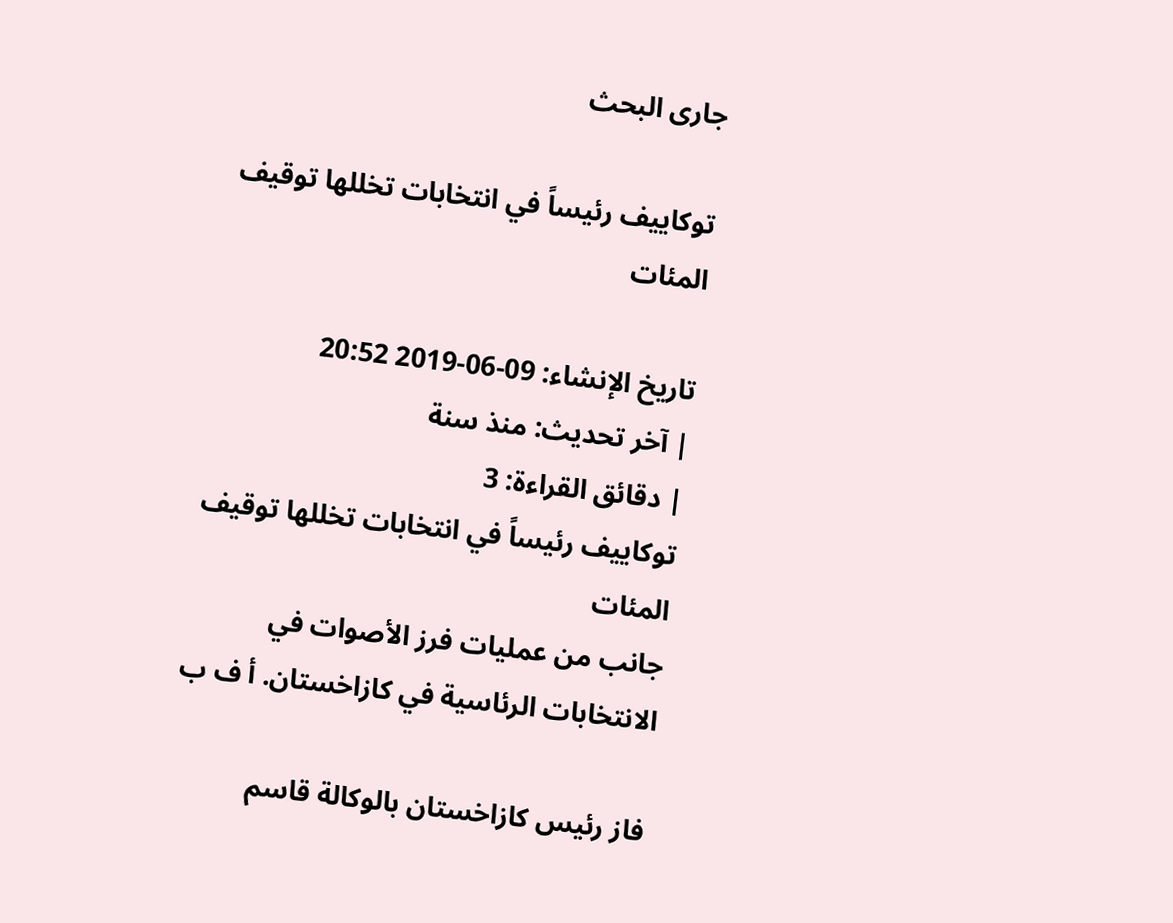جارى البحث

توكاييف رئيساً في انتخابات تخللها توقيف المئات

تاريخ الإنشاء: 09-06-2019 20:52
| آخر تحديث: منذ سنة
| دقائق القراءة: 3
توكاييف رئيساً في انتخابات تخللها توقيف المئات
جانب من عمليات فرز الأصوات في الانتخابات الرئاسية في كازاخستان. أ ف ب

فاز رئيس كازاخستان بالوكالة قاسم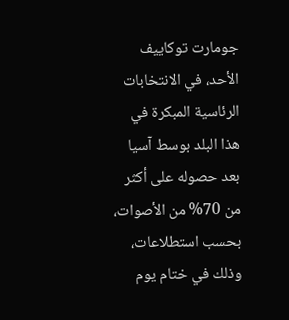جومارت توكاييف الأحد، في الانتخابات الرئاسية المبكرة في هذا البلد بوسط آسيا بعد حصوله على أكثر من 70% من الأصوات، بحسب استطلاعات، وذلك في ختام يوم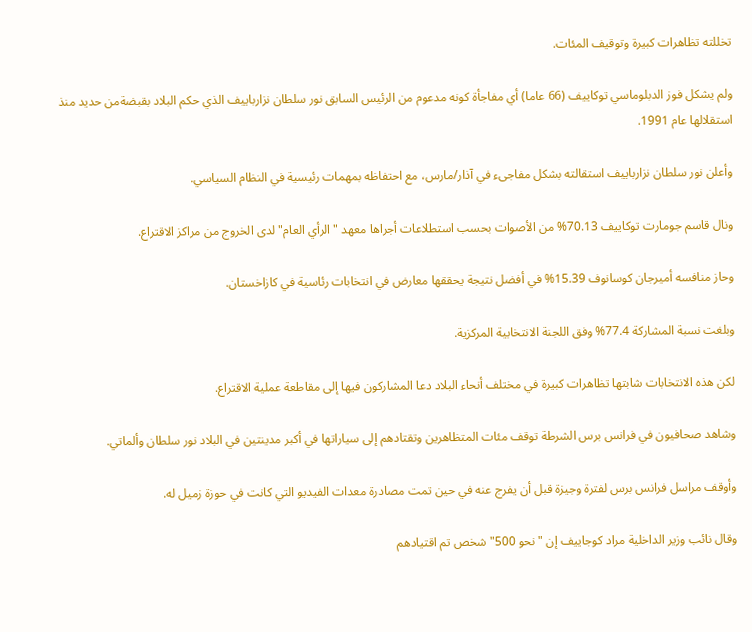تخللته تظاهرات كبيرة وتوقيف المئات.

ولم يشكل فوز الدبلوماسي توكاييف (66 عاما) أي مفاجأة كونه مدعوم من الرئيس السابق نور سلطان نزارباييف الذي حكم البلاد بقبضةمن حديد منذ استقلالها عام 1991.

وأعلن نور سلطان نزارباييف استقالته بشكل مفاجىء في آذار/مارس، مع احتفاظه بمهمات رئيسية في النظام السياسي.

ونال قاسم جومارت توكاييف 70.13% من الأصوات بحسب استطلاعات أجراها معهد "الرأي العام" لدى الخروج من مراكز الاقتراع.

وحاز منافسه أميرجان كوسانوف 15.39% في أفضل نتيجة يحققها معارض في انتخابات رئاسية في كازاخستان.

وبلغت نسبة المشاركة 77.4% وفق اللجنة الانتخابية المركزية.

لكن هذه الانتخابات شابتها تظاهرات كبيرة في مختلف أنحاء البلاد دعا المشاركون فيها إلى مقاطعة عملية الاقتراع.

وشاهد صحافيون في فرانس برس الشرطة توقف مئات المتظاهرين وتقتادهم إلى سياراتها في أكبر مدينتين في البلاد نور سلطان وألماتي.

وأوقف مراسل فرانس برس لفترة وجيزة قبل أن يفرج عنه في حين تمت مصادرة معدات الفيديو التي كانت في حوزة زميل له.

وقال نائب وزير الداخلية مراد كوجاييف إن "نحو 500" شخص تم اقتيادهم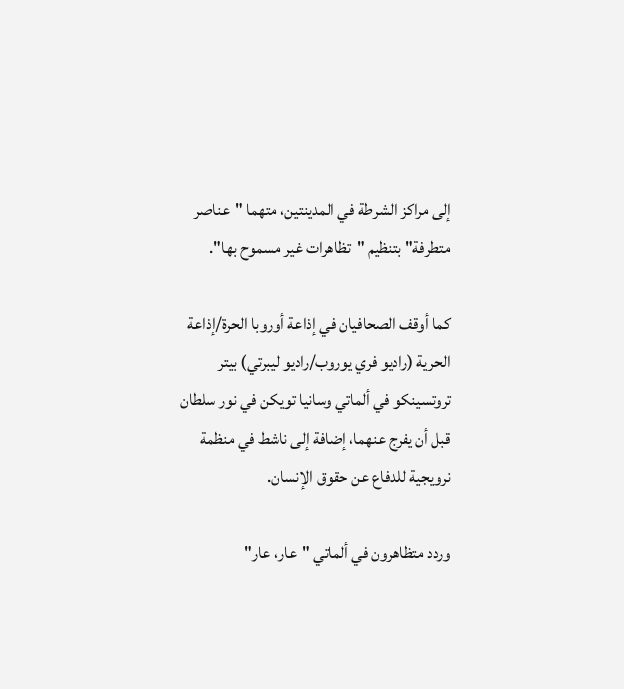إلى مراكز الشرطة في المدينتين، متهما "عناصر متطرفة" بتنظيم "تظاهرات غير مسموح بها".

كما أوقف الصحافيان في إذاعة أوروبا الحرة/إذاعة الحرية (راديو فري يوروب/راديو ليبرتي) بيتر تروتسينكو في ألماتي وسانيا تويكن في نور سلطان قبل أن يفرج عنهما، إضافة إلى ناشط في منظمة نرويجية للدفاع عن حقوق الإنسان.

وردد متظاهرون في ألماتي "عار، عار"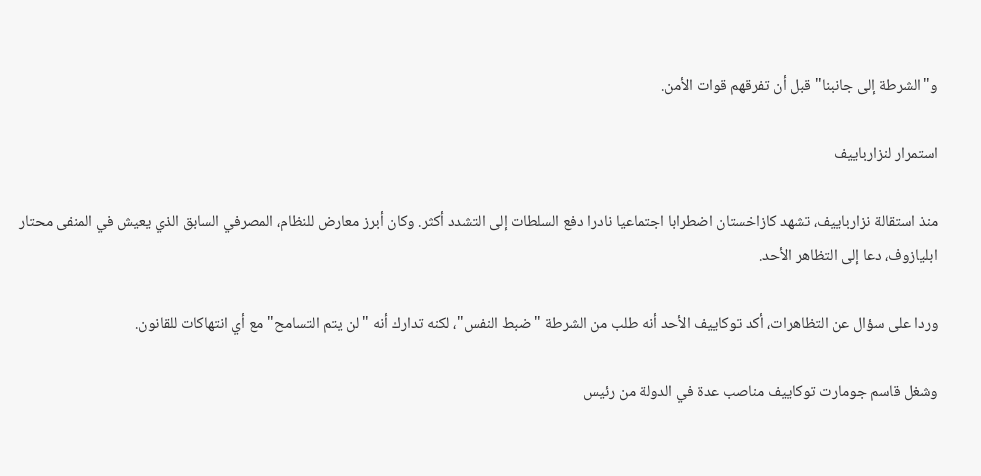و"الشرطة إلى جانبنا" قبل أن تفرقهم قوات الأمن.

استمرار لنزارباييف

منذ استقالة نزارباييف، تشهد كازاخستان اضطرابا اجتماعيا نادرا دفع السلطات إلى التشدد أكثر. وكان أبرز معارض للنظام، المصرفي السابق الذي يعيش في المنفى محتار ابليازوف، دعا إلى التظاهر الأحد.

وردا على سؤال عن التظاهرات، أكد توكاييف الأحد أنه طلب من الشرطة "ضبط النفس"، لكنه تدارك أنه "لن يتم التسامح" مع أي انتهاكات للقانون.

وشغل قاسم جومارت توكاييف مناصب عدة في الدولة من رئيس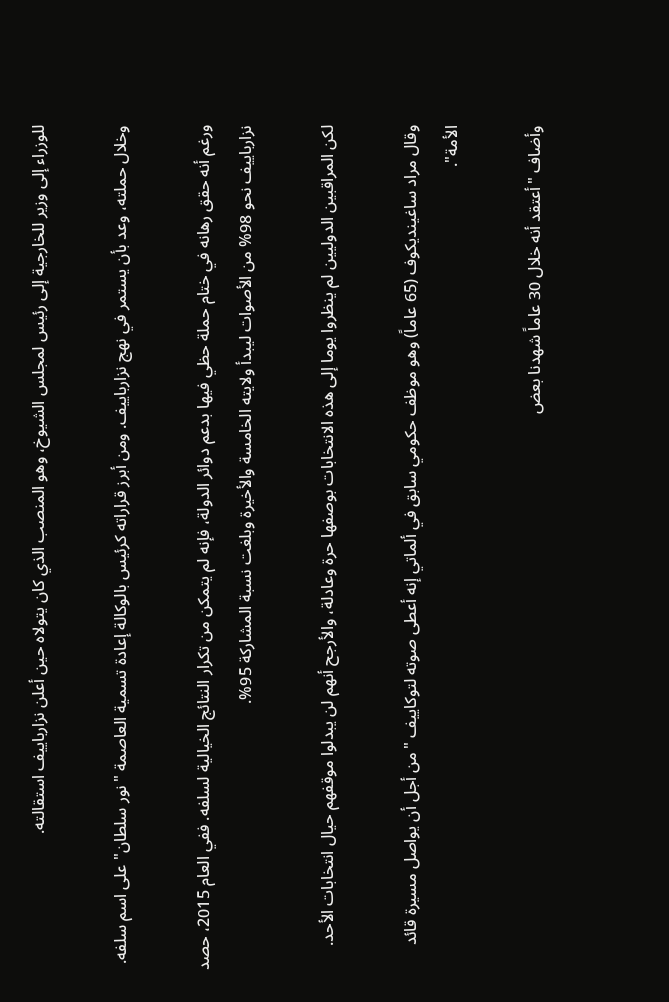للوزراء إلى وزير للخارجية إلى رئيس لمجلس الشيوخ، وهو المنصب الذي كان يتولاه حين أعلن نزارباييف استقالته.

وخلال حملته، وعد بأن يستمر في نهج نزارباييف. ومن أبرز قراراته كرئيس بالوكالة إعادة تسمية العاصمة "نور سلطان" على اسم سلفه.

ورغم أنه حقق رهانه في ختام حملة حظي فيها بدعم دوائر الدولة، فإنه لم يتمكن من تكرار النتائج الخيالية لسلفه. ففي العام 2015، حصد نزارباييف نحو 98% من الأصوات ليبدأ ولايته الخامسة والأخيرة وبلغت نسبة المشاركة 95%.

لكن المراقبين الدوليين لم ينظروا يوما إلى هذه الانتخابات بوصفها حرة وعادلة، والأرجح أنهم لن يبدلوا موقفهم حيال انتخابات الأحد.

وقال مراد ساغينديكوف (65 عاماً) وهو موظف حكومي سابق في ألماتي إنه أعطى صوته لتوكاييف "من أجل أن يواصل مسيرة قائد الأمة".

وأضاف "أعتقد أنه خلال 30 عاماً شهدنا بعض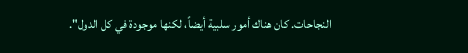النجاحات. كان هناك أمور سلبية أيضاً، لكنها موجودة في كل الدول".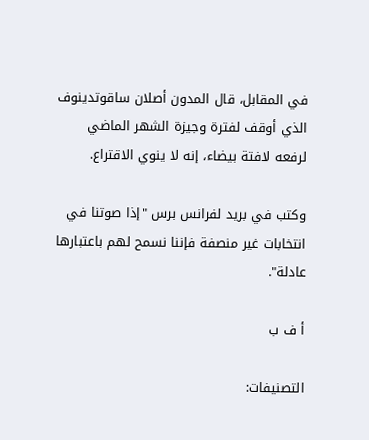في المقابل، قال المدون أصلان ساقوتدينوف الذي أوقف لفترة وجيزة الشهر الماضي لرفعه لافتة بيضاء، إنه لا ينوي الاقتراع.

وكتب في بريد لفرانس برس "إذا صوتنا في انتخابات غير منصفة فإننا نسمح لهم باعتبارها عادلة".

أ ف ب

التصنيفات: